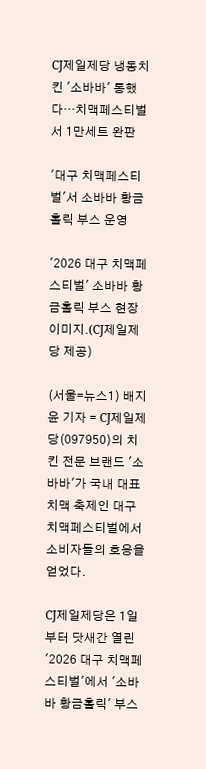CJ제일제당 냉동치킨 '소바바' 통했다…치맥페스티벌서 1만세트 완판

'대구 치맥페스티벌'서 소바바 황금홀릭 부스 운영

'2026 대구 치맥페스티벌' 소바바 황금홀릭 부스 현장 이미지.(CJ제일제당 제공)

(서울=뉴스1) 배지윤 기자 = CJ제일제당(097950)의 치킨 전문 브랜드 '소바바'가 국내 대표 치맥 축제인 대구 치맥페스티벌에서 소비자들의 호응을 얻었다.

CJ제일제당은 1일부터 닷새간 열린 '2026 대구 치맥페스티벌'에서 '소바바 황금홀릭' 부스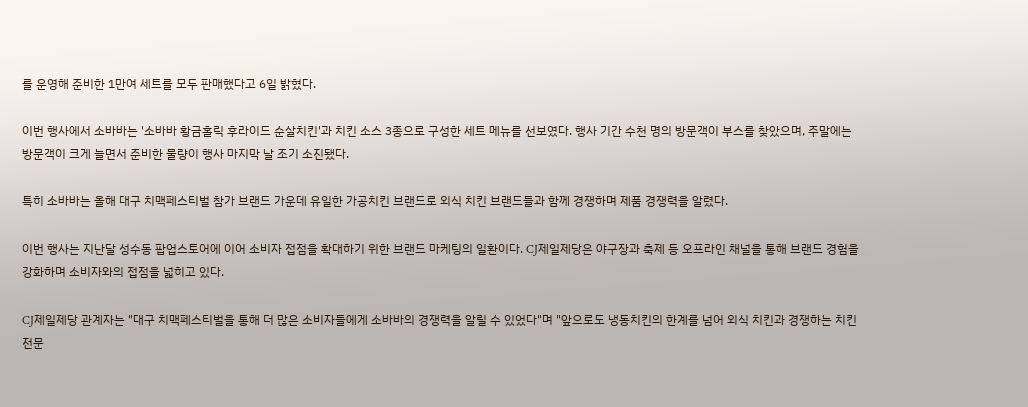를 운영해 준비한 1만여 세트를 모두 판매했다고 6일 밝혔다.

이번 행사에서 소바바는 '소바바 황금홀릭 후라이드 순살치킨'과 치킨 소스 3종으로 구성한 세트 메뉴를 선보였다. 행사 기간 수천 명의 방문객이 부스를 찾았으며, 주말에는 방문객이 크게 늘면서 준비한 물량이 행사 마지막 날 조기 소진됐다.

특히 소바바는 올해 대구 치맥페스티벌 참가 브랜드 가운데 유일한 가공치킨 브랜드로 외식 치킨 브랜드들과 함께 경쟁하며 제품 경쟁력을 알렸다.

이번 행사는 지난달 성수동 팝업스토어에 이어 소비자 접점을 확대하기 위한 브랜드 마케팅의 일환이다. CJ제일제당은 야구장과 축제 등 오프라인 채널을 통해 브랜드 경험을 강화하며 소비자와의 접점을 넓히고 있다.

CJ제일제당 관계자는 "대구 치맥페스티벌을 통해 더 많은 소비자들에게 소바바의 경쟁력을 알릴 수 있었다"며 "앞으로도 냉동치킨의 한계를 넘어 외식 치킨과 경쟁하는 치킨 전문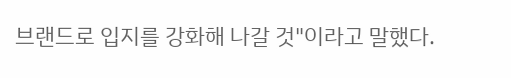브랜드로 입지를 강화해 나갈 것"이라고 말했다.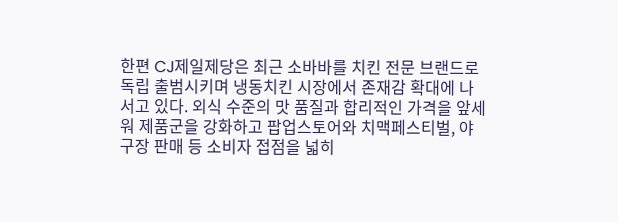한편 CJ제일제당은 최근 소바바를 치킨 전문 브랜드로 독립 출범시키며 냉동치킨 시장에서 존재감 확대에 나서고 있다. 외식 수준의 맛 품질과 합리적인 가격을 앞세워 제품군을 강화하고 팝업스토어와 치맥페스티벌, 야구장 판매 등 소비자 접점을 넓히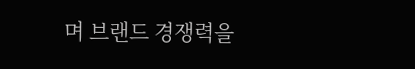며 브랜드 경쟁력을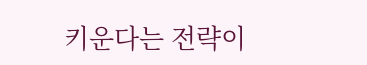키운다는 전략이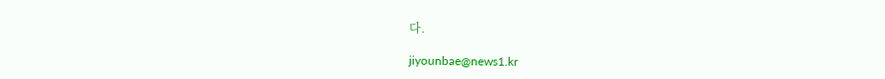다.

jiyounbae@news1.kr